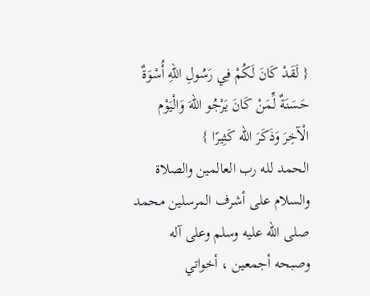{ لَقَدْ كَانَ لَكُمْ فِي رَسُولِ اللهِ أُسْوَةٌ حَسَنَةٌ لِّمَنْ كَانَ يَرْجُو اللهَ وَالْيَوْم الْآخِرَ وَذَكَرَ الله كَثِيرًا }
الحمد لله رب العالمين والصلاة والسلام على أشرف المرسلين محمد صلى الله عليه وسلم وعلى آله وصبحه أجمعين ، أخواتي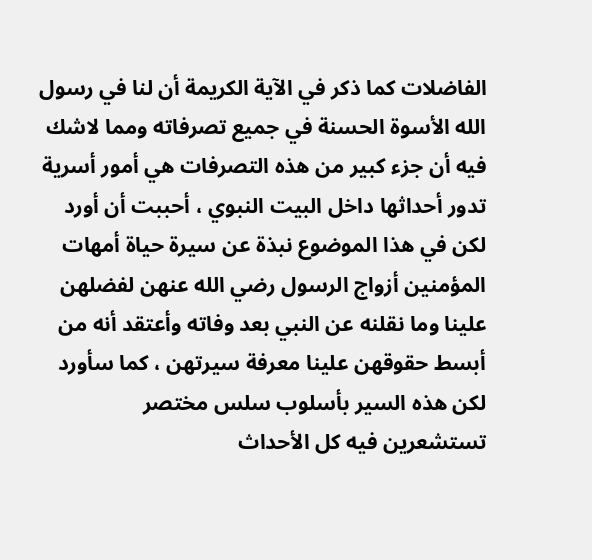الفاضلات كما ذكر في الآية الكريمة أن لنا في رسول الله الأسوة الحسنة في جميع تصرفاته ومما لاشك فيه أن جزء كبير من هذه التصرفات هي أمور أسرية تدور أحداثها داخل البيت النبوي ، أحببت أن أورد لكن في هذا الموضوع نبذة عن سيرة حياة أمهات المؤمنين أزواج الرسول رضي الله عنهن لفضلهن علينا وما نقلنه عن النبي بعد وفاته وأعتقد أنه من أبسط حقوقهن علينا معرفة سيرتهن ، كما سأورد لكن هذه السير بأسلوب سلس مختصر تستشعرين فيه كل الأحداث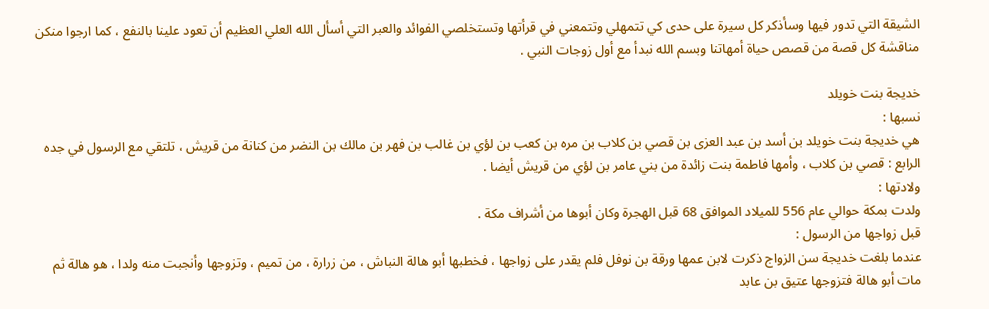الشيقة التي تدور فيها وسأذكر كل سيرة على حدى كي تتمهلي وتتمعني في قرأتها وتستخلصي الفوائد والعبر التي أسأل الله العلي العظيم أن تعود علينا بالنفع ، كما ارجوا منكن مناقشة كل قصة من قصص حياة أمهاتنا وبسم الله نبدأ مع أول زوجات النبي .

خديجة بنت خويلد
نسبها :
هي خديجة بنت خويلد بن أسد بن عبد العزى بن قصي بن كلاب بن مره بن كعب بن لؤي بن غالب بن فهر بن مالك بن النضر من كنانة من قريش ، تلتقي مع الرسول في جده الرابع : قصي بن كلاب ، وأمها فاطمة بنت زائدة من بني عامر بن لؤي من قريش أيضا .
ولادتها :
ولدت بمكة حوالي عام 556 للميلاد الموافق 68 قبل الهجرة وكان أبوها من أشراف مكة .
قبل زواجها من الرسول :
عندما بلغت خديجة سن الزواج ذكرت لابن عمها ورقة بن نوفل فلم يقدر على زواجها ، فخطبها أبو هالة النباش ، من زرارة ، من تميم ، وتزوجها وأنجبت منه ولدا ، هو هالة ثم مات أبو هالة فتزوجها عتيق بن عابد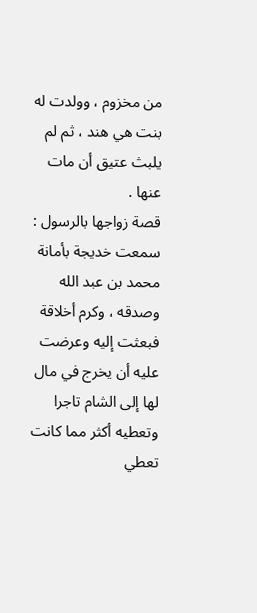من مخزوم ، وولدت له بنت هي هند ، ثم لم يلبث عتيق أن مات عنها .
قصة زواجها بالرسول :
سمعت خديجة بأمانة محمد بن عبد الله وصدقه ، وكرم أخلاقة فبعثت إليه وعرضت عليه أن يخرج في مال لها إلى الشام تاجرا وتعطيه أكثر مما كانت تعطي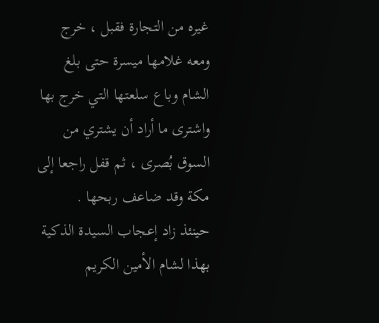غيره من التجارة فقبل ، خرج ومعه غلامها ميسرة حتى بلغ الشام وباع سلعتها التي خرج بها واشترى ما أراد أن يشتري من السوق بُصرى ، ثم قفل راجعا إلى مكة وقد ضاعف ربحها .
حينئذ زاد إعجاب السيدة الذكية بهذا لشام الأمين الكريم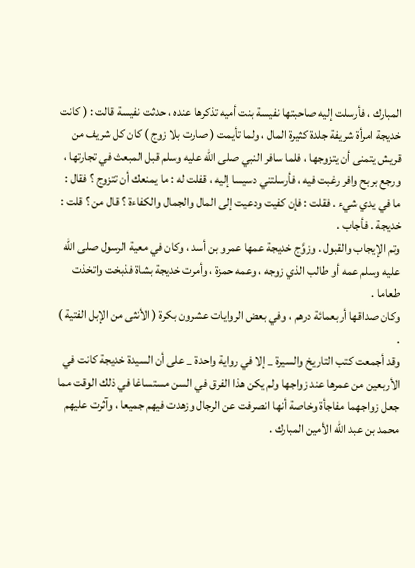المبارك ، فأرسلت إليه صاحبتها نفيسة بنت أميه تذكرها عنده ، حدثت نفيسة قالت : ( كانت خديجة امرأة شريفة جلدة كثيرة المال ، ولما تأيمت ( صارت بلا زوج ) كان كل شريف من قريش يتمنى أن يتزوجها ، فلما سافر النبي صلى الله عليه وسلم قبل المبعث في تجارتها ، ورجع بربح وافر رغبت فيه ، فأرسلتني دسيسا إليه ، قفلت له : ما يمنعك أن تتزوج ؟ فقال : ما في يدي شيء . فقلت : فإن كفيت ودعيت إلى المال والجمال والكفاءة ؟ قال من ؟ قلت : خديجة . فأجاب .
وتم الإيجاب والقبول . وزوَّج خديجة عمها عمرو بن أسد ، وكان في معية الرسول صلى الله عليه وسلم عمه أو طالب الذي زوجه ، وعمه حمزة ، وأمرت خديجة بشاة فذبخت واتخذت طعاما .
وكان صداقها أربعمائة درهم ، وفي بعض الروايات عشرون بكرة ( الأنثى من الإبل الفتية ) .
وقد أجمعت كتب التاريخ والسيرة _ إلا في رواية واحدة _ على أن السيدة خديجة كانت في الأربعين من عمرها عند زواجها ولم يكن هذا الفرق في السن مستساغا في ذلك الوقت مما جعل زواجهما مفاجأة وخاصة أنها انصرفت عن الرجال وزهدت فيهم جميعا ، وآثرت عليهم محمد بن عبد الله الأمين المبارك .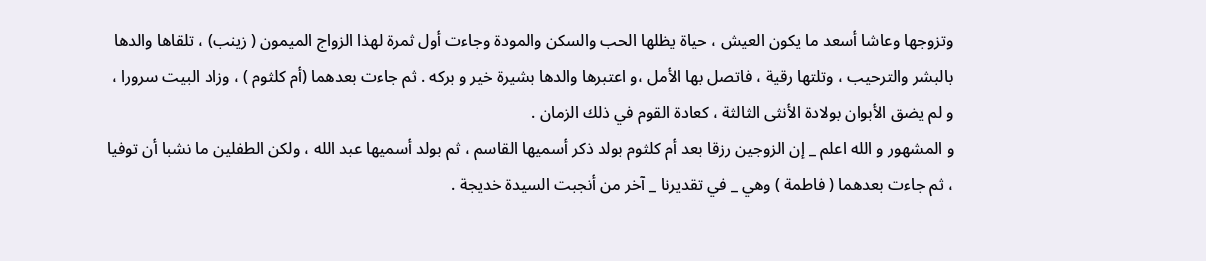وتزوجها وعاشا أسعد ما يكون العيش ، حياة يظلها الحب والسكن والمودة وجاءت أول ثمرة لهذا الزواج الميمون ( زينب) ، تلقاها والدها بالبشر والترحيب ، وتلتها رقية ، فاتصل بها الأمل ،و اعتبرها والدها بشيرة خير و بركه . ثم جاءت بعدهما (أم كلثوم ) ، وزاد البيت سرورا ، و لم يضق الأبوان بولادة الأنثى الثالثة ، كعادة القوم في ذلك الزمان .
و المشهور و الله اعلم _ إن الزوجين رزقا بعد أم كلثوم بولد ذكر أسميها القاسم ، ثم بولد أسميها عبد الله ، ولكن الطفلين ما نشبا أن توفيا ، ثم جاءت بعدهما ( فاطمة ) وهي _ في تقديرنا _ آخر من أنجبت السيدة خديجة .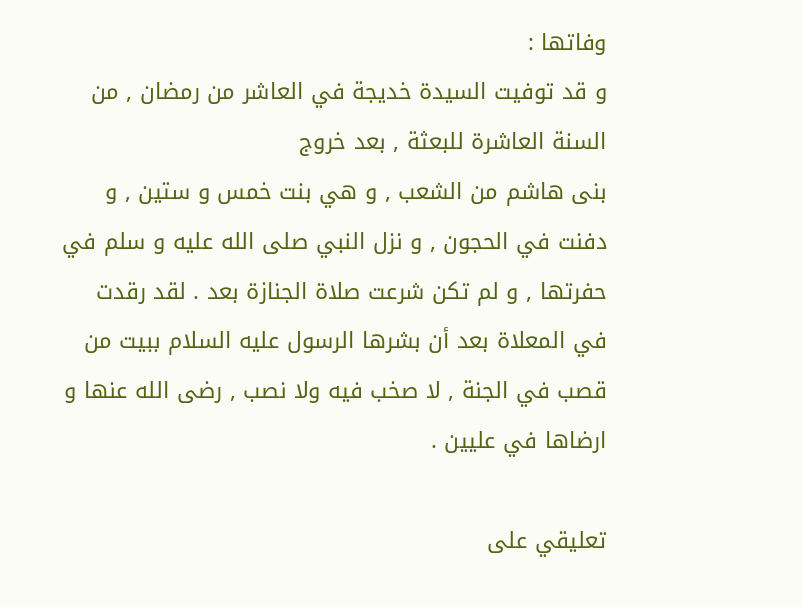وفاتها :
و قد توفيت السيدة خديجة في العاشر من رمضان , من السنة العاشرة للبعثة , بعد خروج
بنى هاشم من الشعب , و هي بنت خمس و ستين , و دفنت في الحجون , و نزل النبي صلى الله عليه و سلم في حفرتها , و لم تكن شرعت صلاة الجنازة بعد . لقد رقدت في المعلاة بعد أن بشرها الرسول عليه السلام ببيت من قصب في الجنة , لا صخب فيه ولا نصب , رضى الله عنها و ارضاها في عليين .

تعليقي على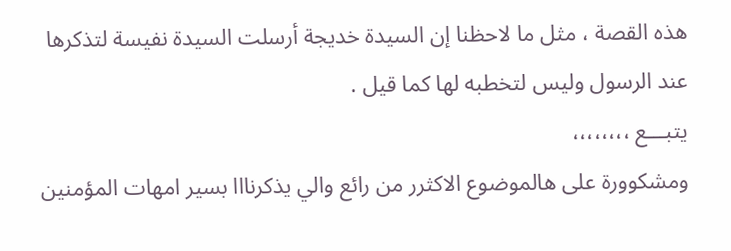هذه القصة ، مثل ما لاحظنا إن السيدة خديجة أرسلت السيدة نفيسة لتذكرها عند الرسول وليس لتخطبه لها كما قيل .
يتبـــع ،،،،،،،،
ومشكوورة على هالموضوع الاكثرر من رائع والي يذكرنااا بسير امهات المؤمنين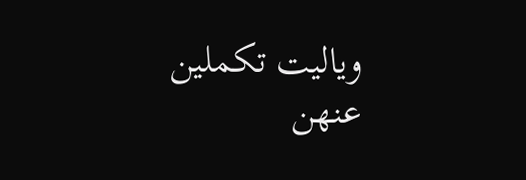وياليت تكملين عنهن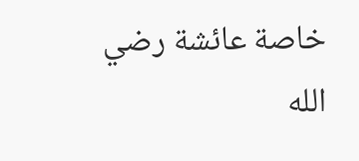خاصة عائشة رضي الله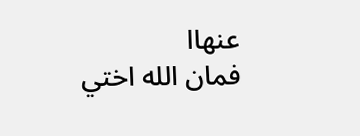عنهاا
فمان الله اختي